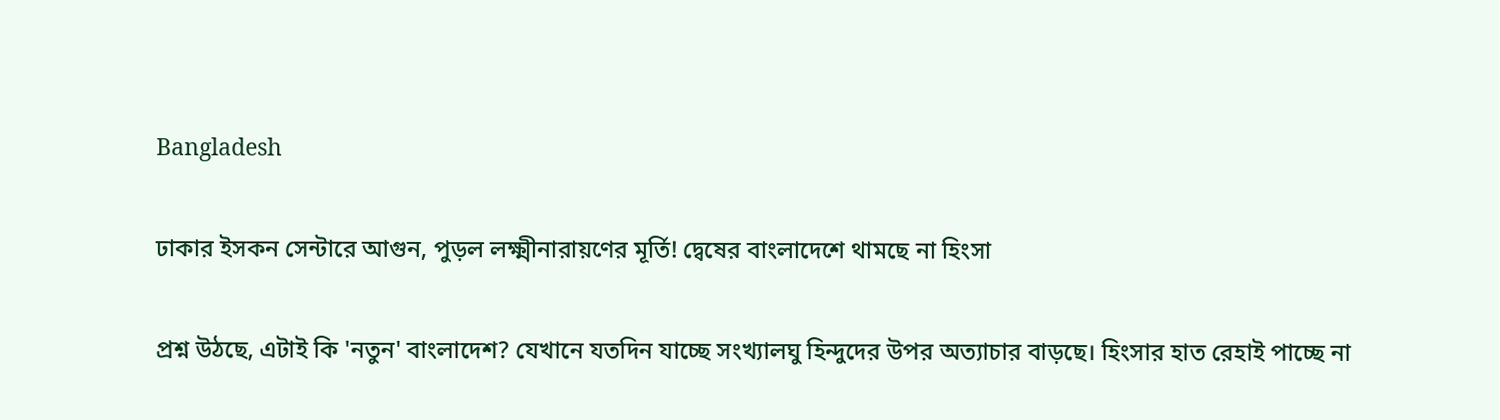Bangladesh

ঢাকার ইসকন সেন্টারে আগুন, পুড়ল লক্ষ্মীনারায়ণের মূর্তি! দ্বেষের বাংলাদেশে থামছে না হিংসা

প্রশ্ন উঠছে, এটাই কি 'নতুন' বাংলাদেশ? যেখানে যতদিন যাচ্ছে সংখ্যালঘু হিন্দুদের উপর অত্যাচার বাড়ছে। হিংসার হাত রেহাই পাচ্ছে না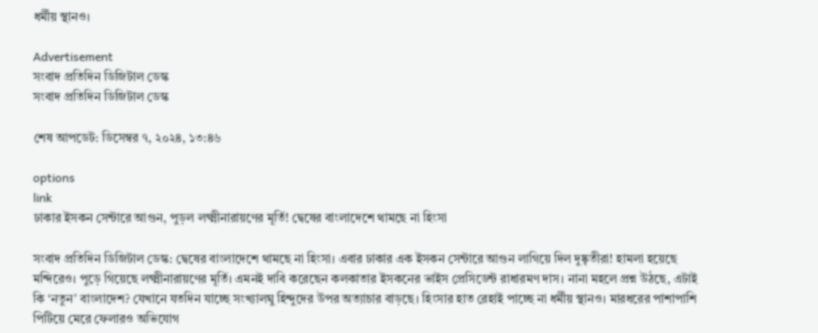ধর্মীয় স্থানও।

Advertisement
সংবাদ প্রতিদিন ডিজিটাল ডেস্ক
সংবাদ প্রতিদিন ডিজিটাল ডেস্ক

শেষ আপডেট: ডিসেম্বর ৭, ২০২৪, ১৩:৪৬

options
link
ঢাকার ইসকন সেন্টারে আগুন, পুড়ল লক্ষ্মীনারায়ণের মূর্তি! দ্বেষের বাংলাদেশে থামছে না হিংসা

সংবাদ প্রতিদিন ডিজিটাল ডেস্ক: দ্বেষের বাংলাদেশে থামছে না হিংসা। এবার ঢাকার এক ইসকন সেন্টারে আগুন লাগিয়ে দিল দুষ্কৃতীরা! হামলা হয়েছে মন্দিরেও। পুড়ে গিয়েছে লক্ষ্মীনারায়ণের মূর্তি। এমনই দাবি করেছেন কলকাতার ইসকনের ভাইস প্রেসিডেন্ট রাধারমণ দাস। নানা মহলে প্রশ্ন উঠছে, এটাই কি ‘নতুন’ বাংলাদেশ? যেখানে যতদিন যাচ্ছে সংখ্যালঘু হিন্দুদের উপর অত্যাচার বাড়ছে। হিংসার হাত রেহাই পাচ্ছে না ধর্মীয় স্থানও। মারধরের পাশাপাশি পিটিয়ে মেরে ফেলারও অভিযোগ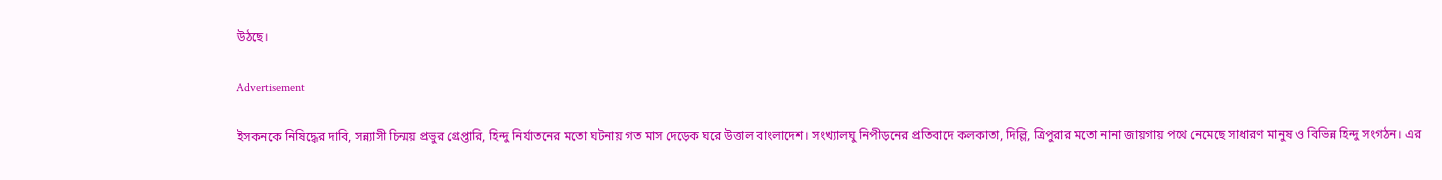উঠছে।

Advertisement

ইসকনকে নিষিদ্ধের দাবি, সন্ন্যাসী চিন্ময় প্রভুর গ্রেপ্তারি, হিন্দু নির্যাতনের মতো ঘটনায় গত মাস দেড়েক ঘরে উত্তাল বাংলাদেশ। সংখ্যালঘু নিপীড়নের প্রতিবাদে কলকাতা, দিল্লি, ত্রিপুরার মতো নানা জায়গায় পথে নেমেছে সাধারণ মানুষ ও বিভিন্ন হিন্দু সংগঠন। এর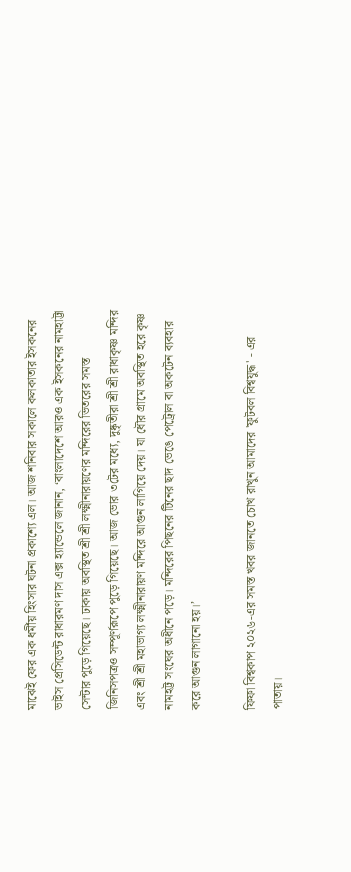মাঝেই ফের এক ধর্মীয় হিংসার ঘটনা প্রকাশ্যে এল। আজ শনিবার সকালে কলকাতার ইসকনের ভাইস প্রেসিডেন্ট রাধারমণ দাস এক্স হ্যান্ডেলে জানান, ‘বাংলাদেশে আরও এক ইসকনের নামহাট্টা সেন্টার পুড়ে গিয়েছে। ঢাকায় অবস্থিত শ্রী শ্রী লক্ষ্মীনারায়ণের মন্দিরের ভিতরের সমস্ত জিনিসপত্রও সম্পূর্ণরূপে পুড়ে গিয়েছে। আজ ভোর ৩টের মধ্যে, দুষ্কৃতীরা শ্রী শ্রী রাধাকৃষ্ণ মন্দির এবং শ্রী শ্রী মহাভাগ্য লক্ষ্মীনারায়ণ মন্দিরে আগুন লাগিয়ে দেয়। যা ধৌর গ্রামে অবস্থিত হরে কৃষ্ণ নামহট্ট সংঘের অধীনে পড়ে। মন্দিরের পিছনের টিনের ছাদ ভেঙে পেট্রোল বা অকটেন ব্যবহার করে আগুন লাগানো হয়।’

ফিফা বিশ্বকাপ ২০২৬-এর সমস্ত খবর জানতে চোখ রাখুন আমাদের 'ফুটবল বিশ্বযুদ্ধ' - এর পাতায়।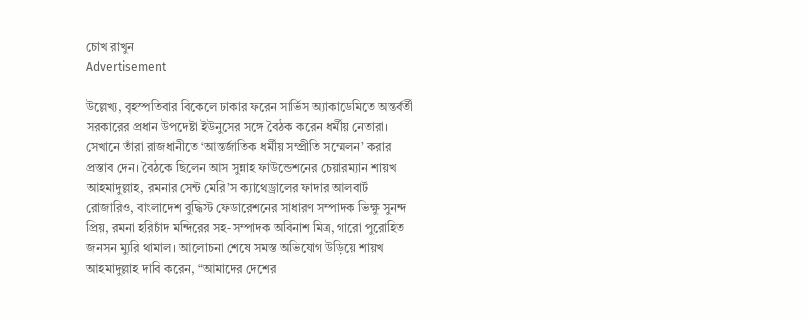চোখ রাখুন
Advertisement

উল্লেখ্য, বৃহস্পতিবার বিকেলে ঢাকার ফরেন সার্ভিস অ্যাকাডেমিতে অন্তর্বর্তী সরকারের প্রধান উপদেষ্টা ইউনুসের সঙ্গে বৈঠক করেন ধর্মীয় নেতারা। সেখানে তাঁরা রাজধানীতে ‘আন্তর্জাতিক ধর্মীয় সম্প্রীতি সম্মেলন’ করার প্রস্তাব দেন। বৈঠকে ছিলেন আস সুন্নাহ ফাউন্ডেশনের চেয়ারম্যান শায়খ আহমাদুল্লাহ, রমনার সেন্ট মেরি’স ক্যাথেড্রালের ফাদার আলবার্ট রোজারিও, বাংলাদেশ বুদ্ধিস্ট ফেডারেশনের সাধারণ সম্পাদক ভিক্ষু সুনন্দ প্রিয়, রমনা হরিচাঁদ মন্দিরের সহ-সম্পাদক অবিনাশ মিত্র, গারো পুরোহিত জনসন ম্যুরি থামাল। আলোচনা শেষে সমস্ত অভিযোগ উড়িয়ে শায়খ আহমাদুল্লাহ দাবি করেন, “আমাদের দেশের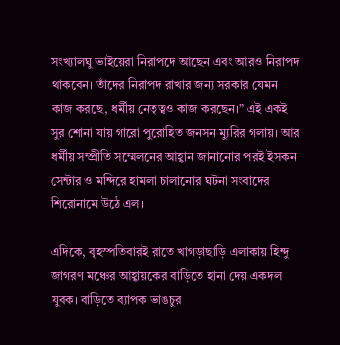সংখ্যালঘু ভাইয়েরা নিরাপদে আছেন এবং আরও নিরাপদ থাকবেন। তাঁদের নিরাপদ রাখার জন্য সরকার যেমন কাজ করছে, ধর্মীয় নেতৃত্বও কাজ করছেন।” এই একই সুর শোনা যায় গারো পুরোহিত জনসন ম্যুরির গলায়। আর ধর্মীয় সম্প্রীতি সম্মেলনের আহ্বান জানানোর পরই ইসকন সেন্টার ও মন্দিরে হামলা চালানোর ঘটনা সংবাদের শিরোনামে উঠে এল।

এদিকে, বৃহস্পতিবারই রাতে খাগড়াছাড়ি এলাকায় হিন্দু জাগরণ মঞ্চের আহ্বায়কের বাড়িতে হানা দেয় একদল যুবক। বাড়িতে ব্যাপক ভাঙচুর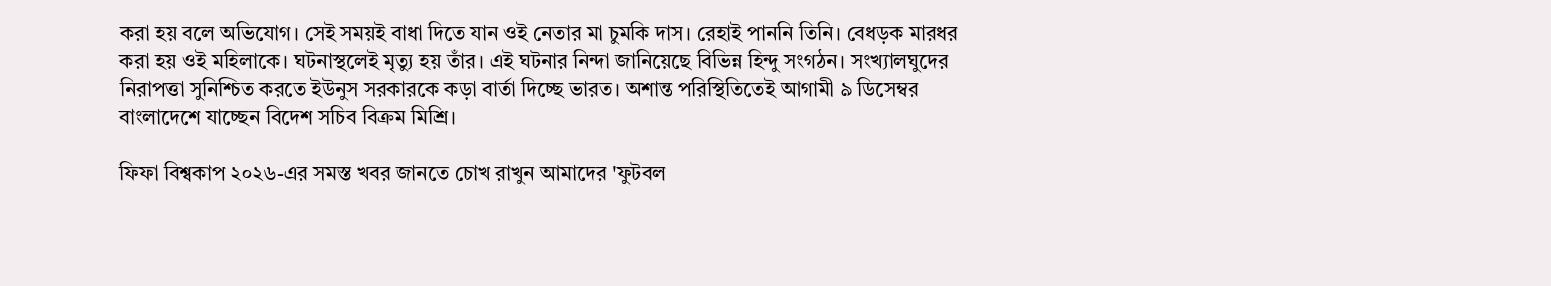করা হয় বলে অভিযোগ। সেই সময়ই বাধা দিতে যান ওই নেতার মা চুমকি দাস। রেহাই পাননি তিনি। বেধড়ক মারধর করা হয় ওই মহিলাকে। ঘটনাস্থলেই মৃত্যু হয় তাঁর। এই ঘটনার নিন্দা জানিয়েছে বিভিন্ন হিন্দু সংগঠন। সংখ্যালঘুদের নিরাপত্তা সুনিশ্চিত করতে ইউনুস সরকারকে কড়া বার্তা দিচ্ছে ভারত। অশান্ত পরিস্থিতিতেই আগামী ৯ ডিসেম্বর বাংলাদেশে যাচ্ছেন বিদেশ সচিব বিক্রম মিশ্রি।

ফিফা বিশ্বকাপ ২০২৬-এর সমস্ত খবর জানতে চোখ রাখুন আমাদের 'ফুটবল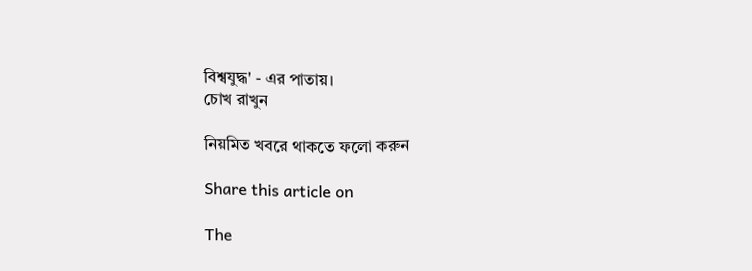বিশ্বযুদ্ধ' - এর পাতায়।
চোখ রাখুন

নিয়মিত খবরে থাকতে ফলো করুন

Share this article on

The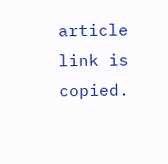article link is copied.